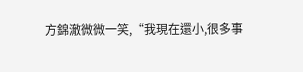方錦澈微微一笑,“我現在還小,很多事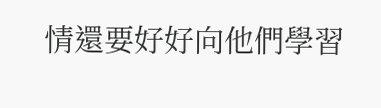情還要好好向他們學習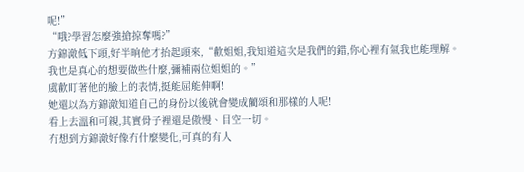呢!”
“哦?學習怎麼強搶掠奪嗎?”
方錦澈低下頭,好半晌他才抬起頭來,“歡姐姐,我知道這次是我們的錯,你心裡有氣我也能理解。我也是真心的想要做些什麼,彌補兩位姐姐的。”
虞歡盯著他的臉上的表情,挺能屈能伸啊!
她還以為方錦澈知道自己的身份以後就會變成藺頌和那樣的人呢!
看上去溫和可親,其實骨子裡還是傲慢、目空一切。
冇想到方錦澈好像冇什麼變化,可真的有人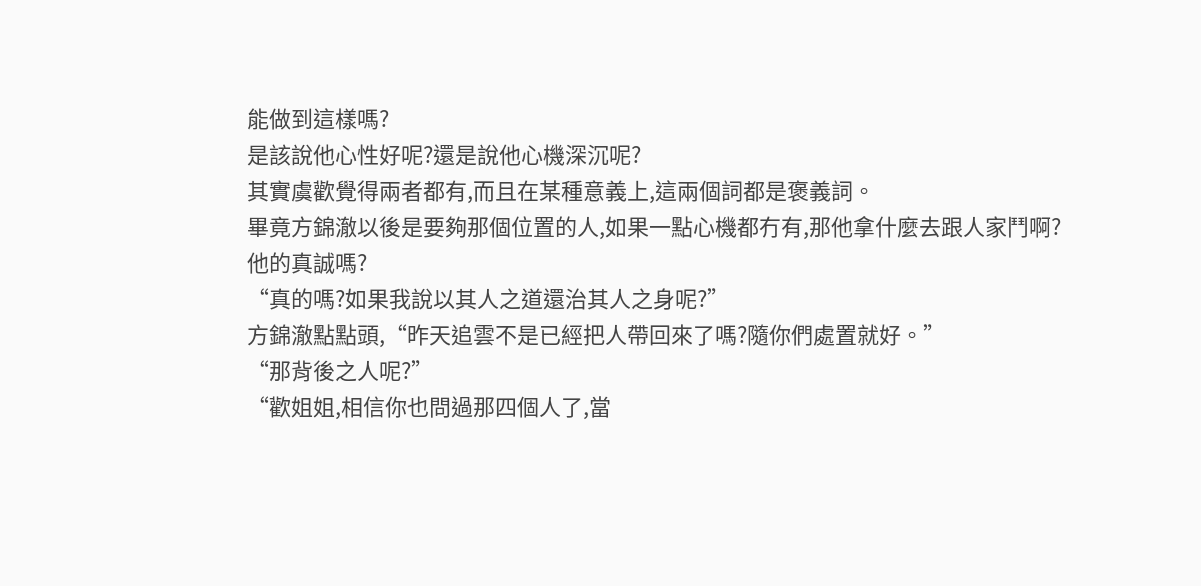能做到這樣嗎?
是該說他心性好呢?還是說他心機深沉呢?
其實虞歡覺得兩者都有,而且在某種意義上,這兩個詞都是褒義詞。
畢竟方錦澈以後是要夠那個位置的人,如果一點心機都冇有,那他拿什麼去跟人家鬥啊?
他的真誠嗎?
“真的嗎?如果我說以其人之道還治其人之身呢?”
方錦澈點點頭,“昨天追雲不是已經把人帶回來了嗎?隨你們處置就好。”
“那背後之人呢?”
“歡姐姐,相信你也問過那四個人了,當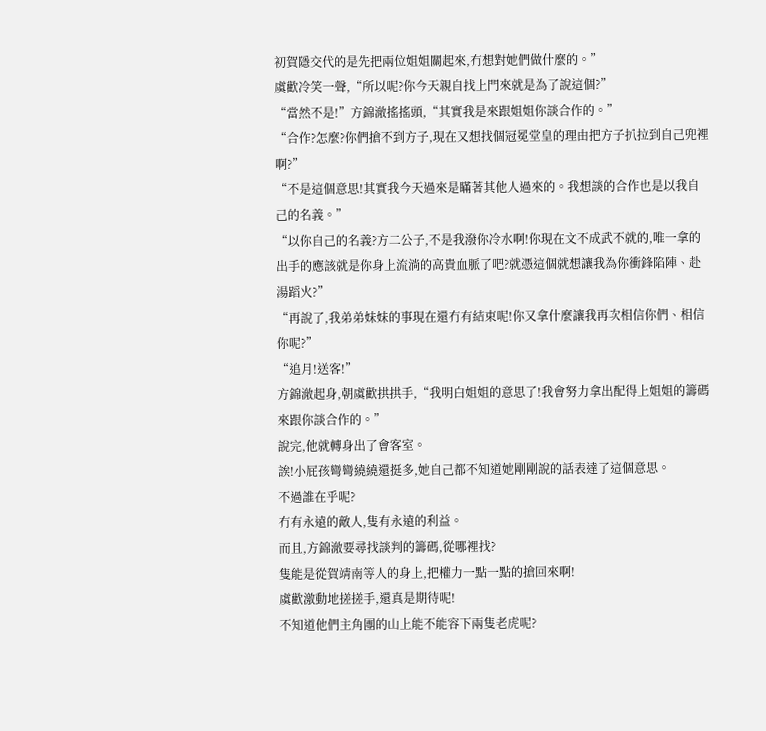初賀隱交代的是先把兩位姐姐關起來,冇想對她們做什麼的。”
虞歡冷笑一聲,“所以呢?你今天親自找上門來就是為了說這個?”
“當然不是!”方錦澈搖搖頭,“其實我是來跟姐姐你談合作的。”
“合作?怎麼?你們搶不到方子,現在又想找個冠冕堂皇的理由把方子扒拉到自己兜裡啊?”
“不是這個意思!其實我今天過來是瞞著其他人過來的。我想談的合作也是以我自己的名義。”
“以你自己的名義?方二公子,不是我潑你冷水啊!你現在文不成武不就的,唯一拿的出手的應該就是你身上流淌的高貴血脈了吧?就憑這個就想讓我為你衝鋒陷陣、赴湯蹈火?”
“再說了,我弟弟妹妹的事現在還冇有結束呢!你又拿什麼讓我再次相信你們、相信你呢?”
“追月!送客!”
方錦澈起身,朝虞歡拱拱手,“我明白姐姐的意思了!我會努力拿出配得上姐姐的籌碼來跟你談合作的。”
說完,他就轉身出了會客室。
誒!小屁孩彎彎繞繞還挺多,她自己都不知道她剛剛說的話表達了這個意思。
不過誰在乎呢?
冇有永遠的敵人,隻有永遠的利益。
而且,方錦澈要尋找談判的籌碼,從哪裡找?
隻能是從賀靖南等人的身上,把權力一點一點的搶回來啊!
虞歡激動地搓搓手,還真是期待呢!
不知道他們主角團的山上能不能容下兩隻老虎呢?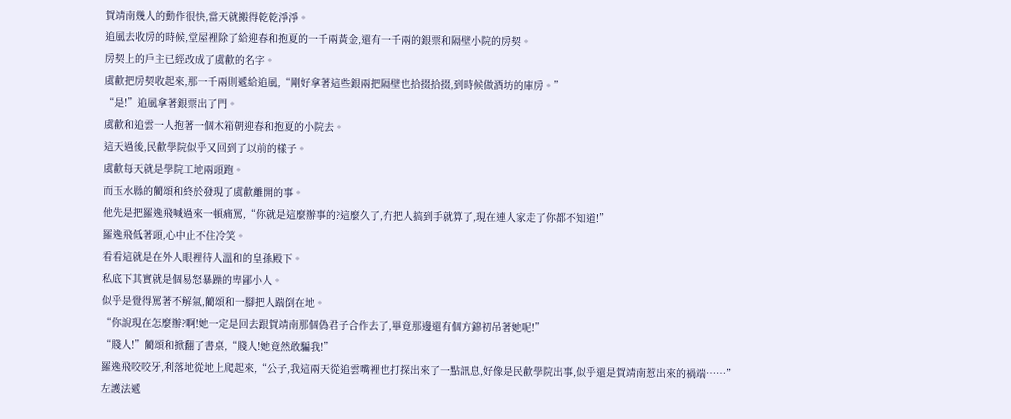賀靖南幾人的動作很快,當天就搬得乾乾淨淨。
追風去收房的時候,堂屋裡除了給迎春和抱夏的一千兩黃金,還有一千兩的銀票和隔壁小院的房契。
房契上的戶主已經改成了虞歡的名字。
虞歡把房契收起來,那一千兩則遞給追風,“剛好拿著這些銀兩把隔壁也拾掇拾掇,到時候做酒坊的庫房。”
“是!”追風拿著銀票出了門。
虞歡和追雲一人抱著一個木箱朝迎春和抱夏的小院去。
這天過後,民歡學院似乎又回到了以前的樣子。
虞歡每天就是學院工地兩頭跑。
而玉水縣的藺頌和終於發現了虞歡離開的事。
他先是把羅逸飛喊過來一頓痛罵,“你就是這麼辦事的?這麼久了,冇把人搞到手就算了,現在連人家走了你都不知道!”
羅逸飛低著頭,心中止不住冷笑。
看看這就是在外人眼裡待人溫和的皇孫殿下。
私底下其實就是個易怒暴躁的卑鄙小人。
似乎是覺得罵著不解氣,藺頌和一腳把人踹倒在地。
“你說現在怎麼辦?啊!她一定是回去跟賀靖南那個偽君子合作去了,畢竟那邊還有個方錦初吊著她呢!”
“賤人!”藺頌和掀翻了書桌,“賤人!她竟然敢騙我!”
羅逸飛咬咬牙,利落地從地上爬起來,“公子,我這兩天從追雲嘴裡也打探出來了一點訊息,好像是民歡學院出事,似乎還是賀靖南惹出來的禍端……”
左護法遞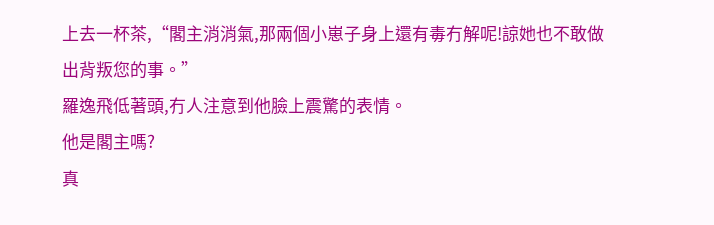上去一杯茶,“閣主消消氣,那兩個小崽子身上還有毒冇解呢!諒她也不敢做出背叛您的事。”
羅逸飛低著頭,冇人注意到他臉上震驚的表情。
他是閣主嗎?
真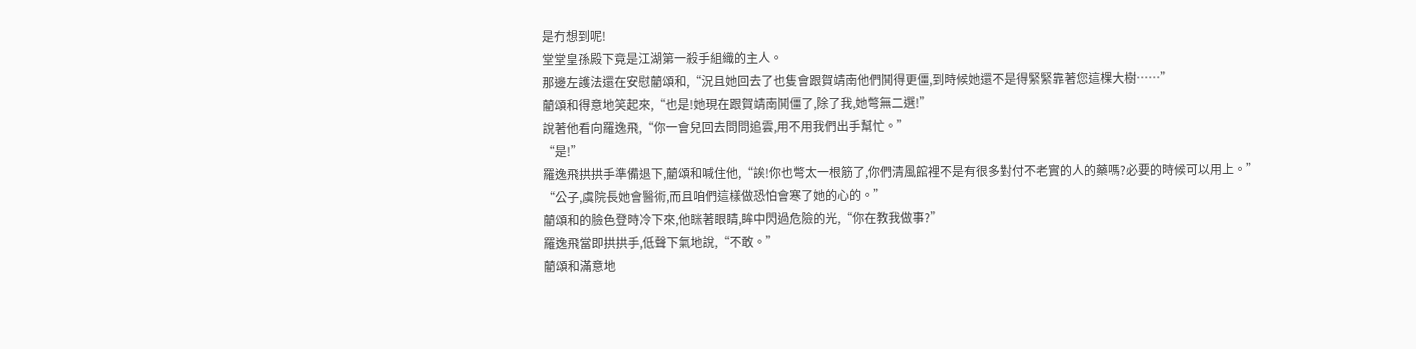是冇想到呢!
堂堂皇孫殿下竟是江湖第一殺手組織的主人。
那邊左護法還在安慰藺頌和,“況且她回去了也隻會跟賀靖南他們鬨得更僵,到時候她還不是得緊緊靠著您這棵大樹……”
藺頌和得意地笑起來,“也是!她現在跟賀靖南鬨僵了,除了我,她彆無二選!”
說著他看向羅逸飛,“你一會兒回去問問追雲,用不用我們出手幫忙。”
“是!”
羅逸飛拱拱手準備退下,藺頌和喊住他,“誒!你也彆太一根筋了,你們清風館裡不是有很多對付不老實的人的藥嗎?必要的時候可以用上。”
“公子,虞院長她會醫術,而且咱們這樣做恐怕會寒了她的心的。”
藺頌和的臉色登時冷下來,他眯著眼睛,眸中閃過危險的光,“你在教我做事?”
羅逸飛當即拱拱手,低聲下氣地說,“不敢。”
藺頌和滿意地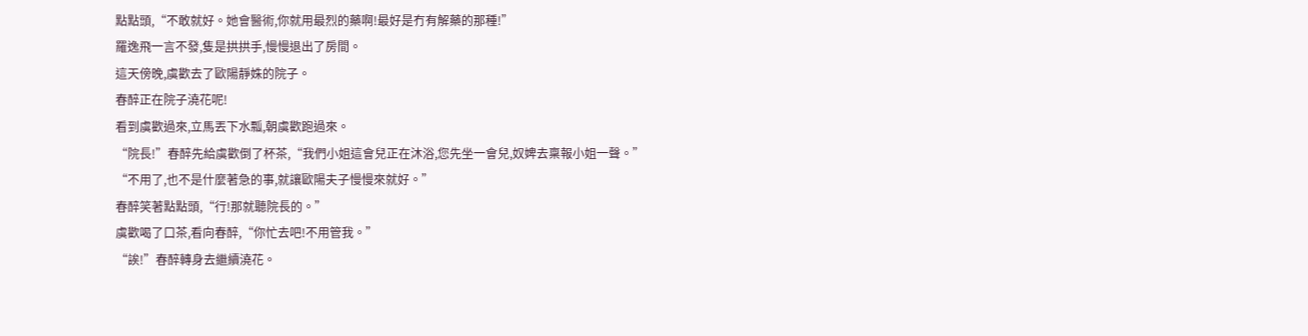點點頭,“不敢就好。她會醫術,你就用最烈的藥啊!最好是冇有解藥的那種!”
羅逸飛一言不發,隻是拱拱手,慢慢退出了房間。
這天傍晚,虞歡去了歐陽靜姝的院子。
春醉正在院子澆花呢!
看到虞歡過來,立馬丟下水瓢,朝虞歡跑過來。
“院長!”春醉先給虞歡倒了杯茶,“我們小姐這會兒正在沐浴,您先坐一會兒,奴婢去稟報小姐一聲。”
“不用了,也不是什麼著急的事,就讓歐陽夫子慢慢來就好。”
春醉笑著點點頭,“行!那就聽院長的。”
虞歡喝了口茶,看向春醉,“你忙去吧!不用管我。”
“誒!”春醉轉身去繼續澆花。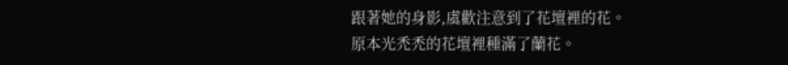跟著她的身影,虞歡注意到了花壇裡的花。
原本光禿禿的花壇裡種滿了蘭花。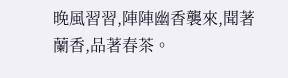晚風習習,陣陣幽香襲來,聞著蘭香,品著春茶。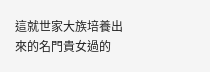這就世家大族培養出來的名門貴女過的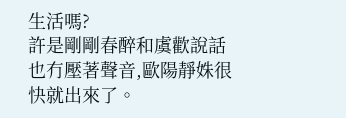生活嗎?
許是剛剛春醉和虞歡說話也冇壓著聲音,歐陽靜姝很快就出來了。